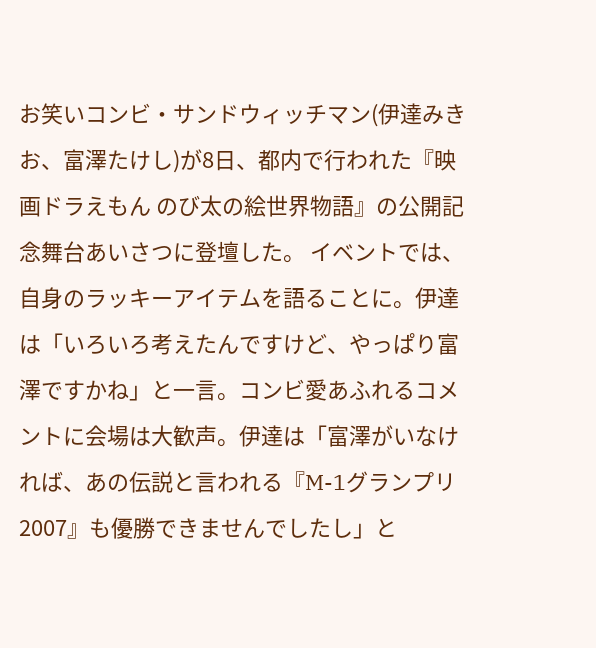お笑いコンビ・サンドウィッチマン(伊達みきお、富澤たけし)が8日、都内で行われた『映画ドラえもん のび太の絵世界物語』の公開記念舞台あいさつに登壇した。 イベントでは、自身のラッキーアイテムを語ることに。伊達は「いろいろ考えたんですけど、やっぱり富澤ですかね」と一言。コンビ愛あふれるコメントに会場は大歓声。伊達は「富澤がいなければ、あの伝説と言われる『M-1グランプリ2007』も優勝できませんでしたし」と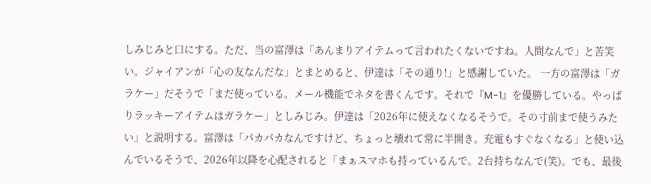しみじみと口にする。ただ、当の富澤は「あんまりアイテムって言われたくないですね。人間なんで」と苦笑い。ジャイアンが「心の友なんだな」とまとめると、伊達は「その通り!」と感謝していた。 一方の富澤は「ガラケー」だそうで「まだ使っている。メール機能でネタを書くんです。それで『M-1』を優勝している。やっぱりラッキーアイテムはガラケー」としみじみ。伊達は「2026年に使えなくなるそうで。その寸前まで使うみたい」と説明する。富澤は「パカパカなんですけど、ちょっと壊れて常に半開き。充電もすぐなくなる」と使い込んでいるそうで、2026年以降を心配されると「まぁスマホも持っているんで。2台持ちなんで(笑)。でも、最後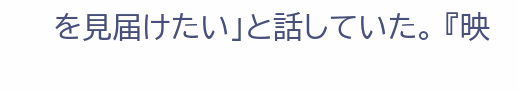を見届けたい」と話していた。 『映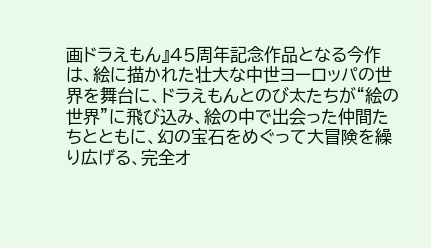画ドラえもん』45周年記念作品となる今作は、絵に描かれた壮大な中世ヨーロッパの世界を舞台に、ドラえもんとのび太たちが“絵の世界”に飛び込み、絵の中で出会った仲間たちとともに、幻の宝石をめぐって大冒険を繰り広げる、完全オ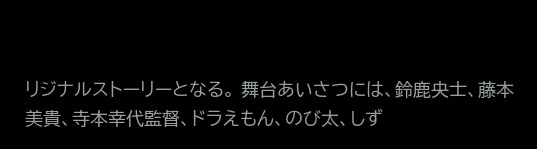リジナルストーリーとなる。 舞台あいさつには、鈴鹿央士、藤本美貴、寺本幸代監督、ドラえもん、のび太、しず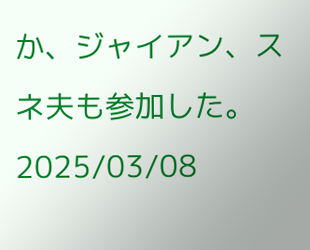か、ジャイアン、スネ夫も参加した。
2025/03/08